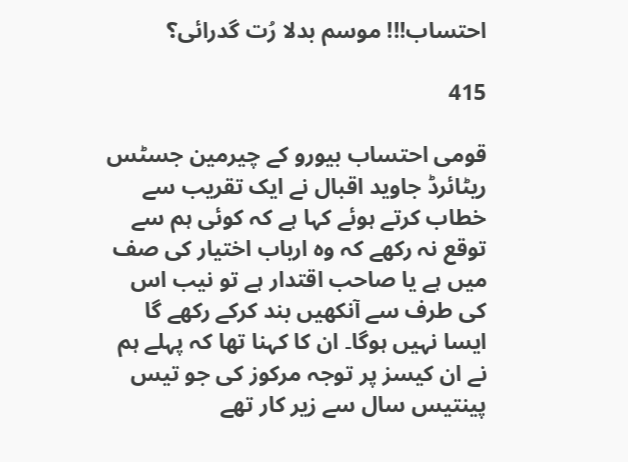احتساب!!! موسم بدلا رُت گدرائی؟

415

قومی احتساب بیورو کے چیرمین جسٹس ریٹائرڈ جاوید اقبال نے ایک تقریب سے خطاب کرتے ہوئے کہا ہے کہ کوئی ہم سے توقع نہ رکھے کہ وہ ارباب اختیار کی صف میں ہے یا صاحب اقتدار ہے تو نیب اس کی طرف سے آنکھیں بند کرکے رکھے گا ایسا نہیں ہوگا۔ ان کا کہنا تھا کہ پہلے ہم نے ان کیسز پر توجہ مرکوز کی جو تیس پینتیس سال سے زیر کار تھے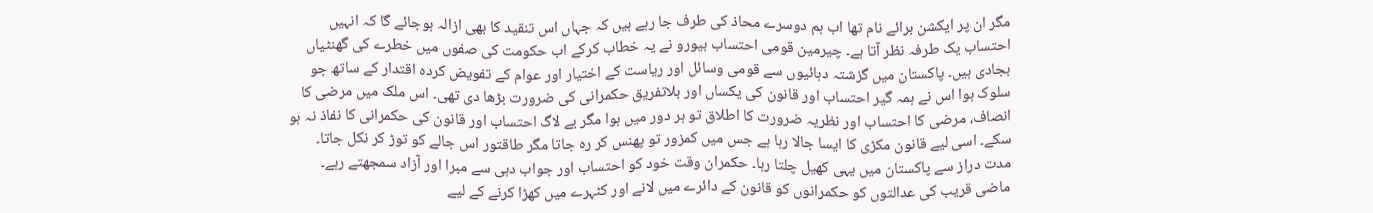مگر ان پر ایکشن برائے نام تھا اب ہم دوسرے محاذ کی طرف جا رہے ہیں کہ جہاں اس تنقید کا بھی ازالہ ہوجائے گا کہ انہیں احتساب یک طرفہ نظر آتا ہے۔ چیرمین قومی احتساب بیورو نے یہ خطاب کرکے اب حکومت کی صفوں میں خطرے کی گھنٹیاں بجادی ہیں۔ پاکستان میں گزشتہ دہائیوں سے قومی وسائل اور ریاست کے اختیار اور عوام کے تفویض کردہ اقتدار کے ساتھ جو سلوک ہوا اس نے ہمہ گیر احتساب اور قانون کی یکساں اور بلاتفریق حکمرانی کی ضرورت بڑھا دی تھی۔ اس ملک میں مرضی کا انصاف، مرضی کا احتساب اور نظریہ ضرورت کا اطلاق تو ہر دور میں ہوا مگر بے لاگ احتساب اور قانون کی حکمرانی کا نفاذ نہ ہو سکے۔ اسی لیے قانون مکڑی کا ایسا جالا رہا ہے جس میں کمزور تو پھنس کر رہ جاتا مگر طاقتور اس جالے کو توڑ کر نکل جاتا۔ مدت دراز سے پاکستان میں یہی کھیل چلتا رہا۔ حکمران وقت خود کو احتساب اور جواب دہی سے مبرا اور آزاد سمجھتے رہے۔ ماضی قریب کی عدالتوں کو حکمرانوں کو قانون کے دائرے میں لانے اور کٹہرے میں کھڑا کرنے کے لیے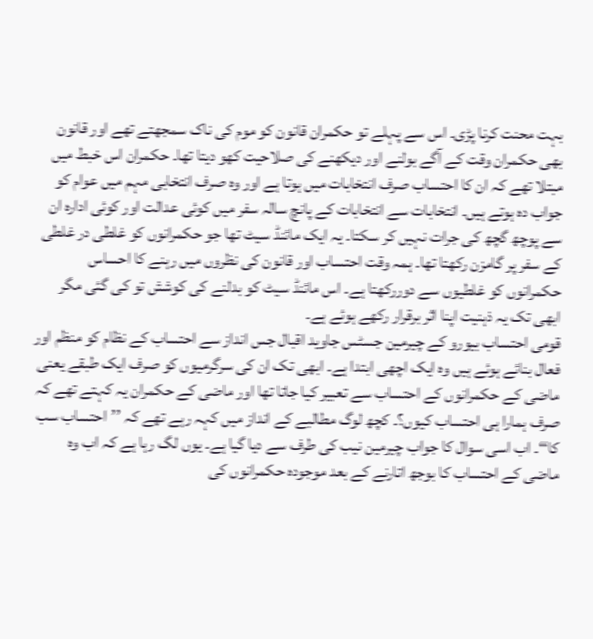بہت محنت کرنا پڑی۔ اس سے پہلے تو حکمران قانون کو موم کی ناک سمجھتے تھے اور قانون بھی حکمران وقت کے آگے بولنے اور دیکھنے کی صلاحیت کھو دیتا تھا۔ حکمران اس خبط میں مبتلا تھے کہ ان کا احتساب صرف انتخابات میں ہوتا ہے اور وہ صرف انتخابی مہم میں عوام کو جواب دہ ہوتے ہیں۔ انتخابات سے انتخابات کے پانچ سالہ سفر میں کوئی عدالت اور کوئی ادارہ ان سے پوچھ گچھ کی جرات نہیں کر سکتا۔ یہ ایک مائنڈ سیٹ تھا جو حکمرانوں کو غلطی در غلطی کے سفر پر گامزن رکھتا تھا۔ ہمہ وقت احتساب اور قانون کی نظروں میں رہنے کا احساس حکمرانوں کو غلطیوں سے دوررکھتا ہے۔ اس مائنڈ سیٹ کو بدلنے کی کوشش تو کی گئی مگر ابھی تک یہ ذہنیت اپنا اثر برقرار رکھے ہوئے ہے۔
قومی احتساب بیورو کے چیرمین جسٹس جاوید اقبال جس انداز سے احتساب کے نظام کو منظم اور فعال بنائے ہوئے ہیں وہ ایک اچھی ابتدا ہے۔ ابھی تک ان کی سرگرمیوں کو صرف ایک طبقے یعنی ماضی کے حکمرانوں کے احتساب سے تعبیر کیا جاتا تھا اور ماضی کے حکمران یہ کہتے تھے کہ صرف ہمارا ہی احتساب کیوں؟۔ کچھ لوگ مطالبے کے انداز میں کہہ رہے تھے کہ ’’احتساب سب کا‘‘۔ اب اسی سوال کا جواب چیرمین نیب کی طرف سے دیا گیا ہے۔ یوں لگ رہا ہے کہ اب وہ ماضی کے احتساب کا بوجھ اتارنے کے بعد موجودہ حکمرانوں کی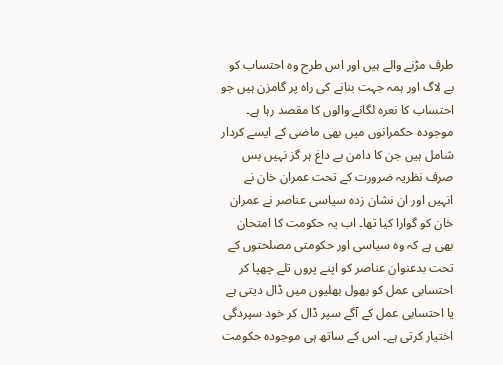طرف مڑنے والے ہیں اور اس طرح وہ احتساب کو بے لاگ اور ہمہ جہت بنانے کی راہ پر گامزن ہیں جو احتساب کا نعرہ لگانے والوں کا مقصد رہا ہے۔ موجودہ حکمرانوں میں بھی ماضی کے ایسے کردار شامل ہیں جن کا دامن بے داغ ہر گز نہیں بس صرف نظریہ ضرورت کے تحت عمران خان نے انہیں اور ان نشان زدہ سیاسی عناصر نے عمران خان کو گوارا کیا تھا۔ اب یہ حکومت کا امتحان بھی ہے کہ وہ سیاسی اور حکومتی مصلحتوں کے تحت بدعنوان عناصر کو اپنے پروں تلے چھپا کر احتسابی عمل کو بھول بھلیوں میں ڈال دیتی ہے یا احتسابی عمل کے آگے سپر ڈال کر خود سپردگی اختیار کرتی ہے۔ اس کے ساتھ ہی موجودہ حکومت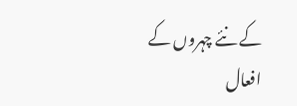کے نئے چہروں کے افعال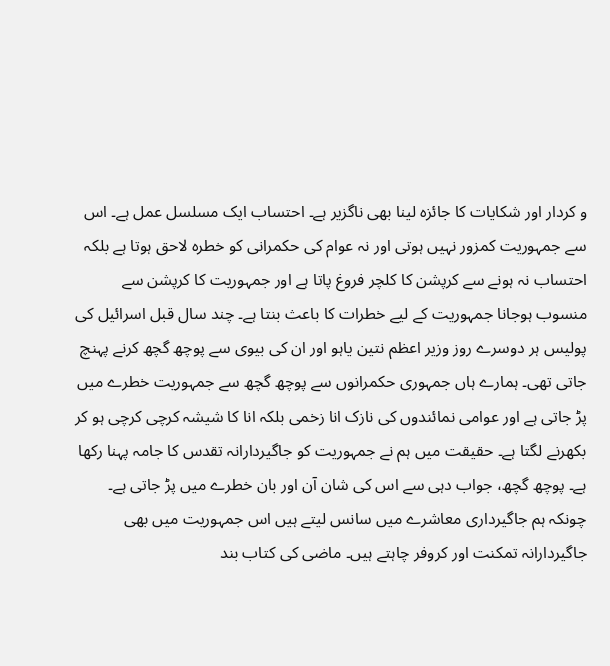و کردار اور شکایات کا جائزہ لینا بھی ناگزیر ہے۔ احتساب ایک مسلسل عمل ہے۔ اس سے جمہوریت کمزور نہیں ہوتی اور نہ عوام کی حکمرانی کو خطرہ لاحق ہوتا ہے بلکہ احتساب نہ ہونے سے کرپشن کا کلچر فروغ پاتا ہے اور جمہوریت کا کرپشن سے منسوب ہوجانا جمہوریت کے لیے خطرات کا باعث بنتا ہے۔ چند سال قبل اسرائیل کی پولیس ہر دوسرے روز وزیر اعظم نتین یاہو اور ان کی بیوی سے پوچھ گچھ کرنے پہنچ جاتی تھی۔ ہمارے ہاں جمہوری حکمرانوں سے پوچھ گچھ سے جمہوریت خطرے میں پڑ جاتی ہے اور عوامی نمائندوں کی نازک انا زخمی بلکہ انا کا شیشہ کرچی کرچی ہو کر بکھرنے لگتا ہے۔ حقیقت میں ہم نے جمہوریت کو جاگیردارانہ تقدس کا جامہ پہنا رکھا ہے۔ پوچھ گچھ، جواب دہی سے اس کی شان آن اور بان خطرے میں پڑ جاتی ہے۔ چونکہ ہم جاگیرداری معاشرے میں سانس لیتے ہیں اس جمہوریت میں بھی جاگیردارانہ تمکنت اور کروفر چاہتے ہیں۔ ماضی کی کتاب بند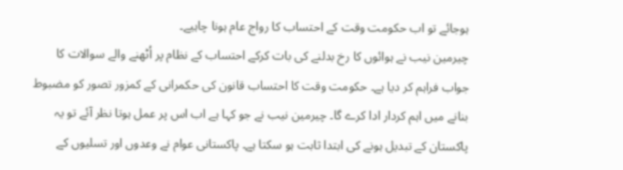ہوجائے تو اب حکومت وقت کے احتساب کا رواج عام ہونا چاہیے۔
چیرمین نیب نے ہوائوں کا رخ بدلنے کی بات کرکے احتساب کے نظام پر اُٹھنے والے سوالات کا جواب فراہم کر دیا ہے۔ حکومت وقت کا احتساب قانون کی حکمرانی کے کمزور تصور کو مضبوط بنانے میں اہم کردار ادا کرے گا۔ چیرمین نیب نے جو کہا ہے اب اس پر عمل ہوتا نظر آئے تو یہ پاکستان کے تبدیل ہونے کی ابتدا ثابت ہو سکتا ہے۔ پاکستانی عوام نے وعدوں اور تسلیوں کے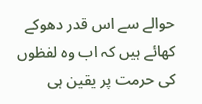حوالے سے اس قدر دھوکے کھائے ہیں کہ اب وہ لفظوں کی حرمت پر یقین ہی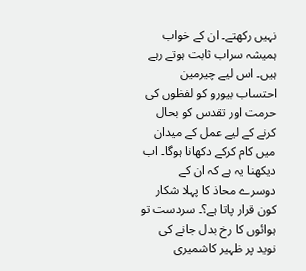نہیں رکھتے۔ ان کے خواب ہمیشہ سراب ثابت ہوتے رہے ہیں۔ اس لیے چیرمین احتساب بیورو کو لفظوں کی حرمت اور تقدس کو بحال کرنے کے لیے عمل کے میدان میں کام کرکے دکھانا ہوگا۔ اب دیکھنا یہ ہے کہ ان کے دوسرے محاذ کا پہلا شکار کون قرار پاتا ہے؟۔ سردست تو ہوائوں کا رخ بدل جانے کی نوید پر ظہیر کاشمیری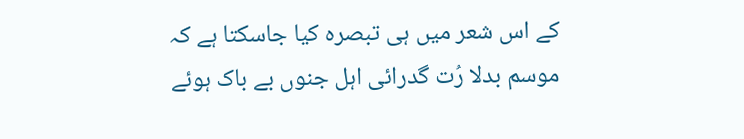کے اس شعر میں ہی تبصرہ کیا جاسکتا ہے کہ
موسم بدلا رُت گدرائی اہل جنوں بے باک ہوئے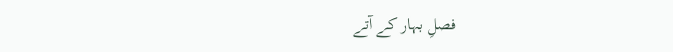فصلِ بہار کے آتے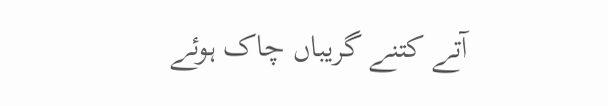آتے کتنے گریباں چاک ہوئے